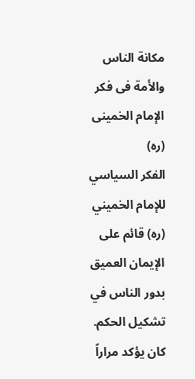مکانة الناس والأمة فی فکر الإمام الخمینی (ره)
الفكر السياسي للإمام الخميني (ره) قائم على الإيمان العميق بدور الناس في تشكيل الحكم. كان يؤكد مراراً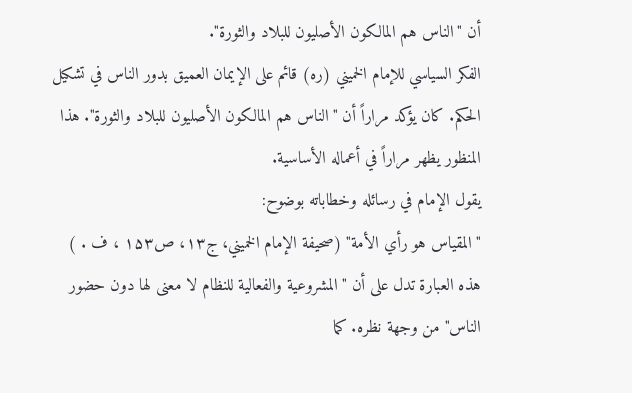أن "الناس هم المالكون الأصليون للبلاد والثورة".
الفكر السياسي للإمام الخميني (ره) قائم على الإيمان العميق بدور الناس في تشكيل الحكم. كان يؤكد مراراً أن "الناس هم المالكون الأصليون للبلاد والثورة". هذا المنظور يظهر مراراً في أعماله الأساسية.
يقول الإمام في رسائله وخطاباته بوضوح:
"المقياس هو رأي الأمة" (صحيفة الإمام الخميني، ج۱۳، ص۱۵۳ ، ف . )
هذه العبارة تدل على أن "المشروعية والفعالية للنظام لا معنى لها دون حضور الناس" من وجهة نظره. كما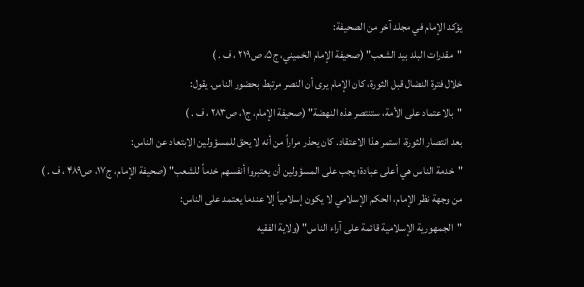يؤكد الإمام في مجلد آخر من الصحيفة:
"مقدرات البلد بيد الشعب" (صحيفة الإمام الخميني، ج۵، ص۲۱۹ ، ف . )
خلال فترة النضال قبل الثورة، كان الإمام يرى أن النصر مرتبط بحضور الناس. يقول:
"بالاعتماد على الأمة، ستنتصر هذه النهضة" (صحيفة الإمام، ج۱، ص۲۸۳ ، ف . )
بعد انتصار الثورة، استمر هذا الاعتقاد. كان يحذر مراراً من أنه لا يحق للمسؤولين الابتعاد عن الناس:
"خدمة الناس هي أعلى عبادة؛ يجب على المسؤولين أن يعتبروا أنفسهم خدماً للشعب" (صحيفة الإمام، ج۱۷، ص۴۸۹ ، ف . )
من وجهة نظر الإمام، الحكم الإسلامي لا يكون إسلامياً إلا عندما يعتمد على الناس:
"الجمهورية الإسلامية قائمة على آراء الناس" (ولاية الفقيه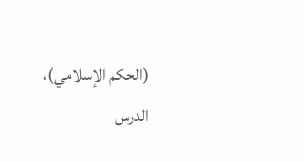(الحكم الإسلامي)، الدرس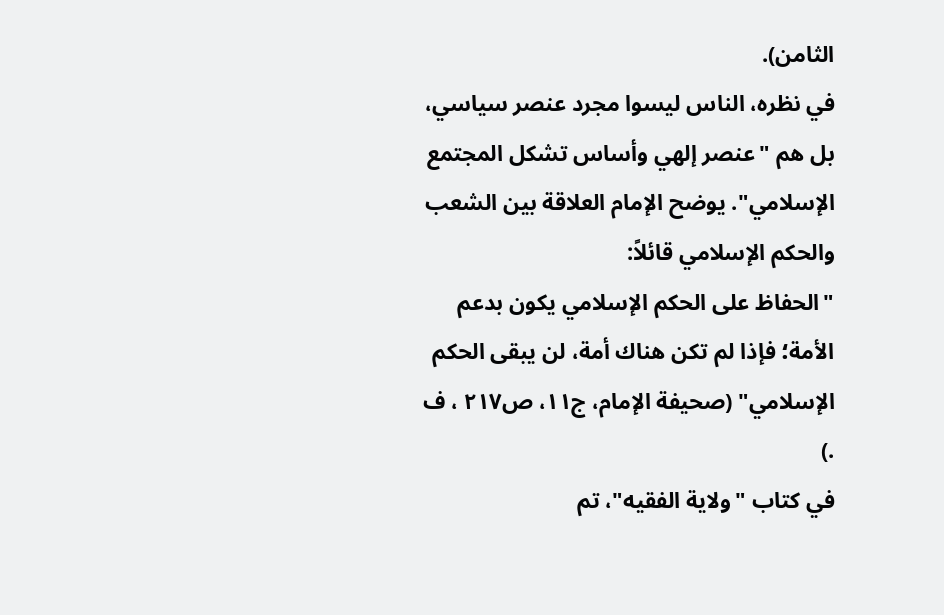الثامن).
في نظره، الناس ليسوا مجرد عنصر سياسي، بل هم "عنصر إلهي وأساس تشكل المجتمع الإسلامي". يوضح الإمام العلاقة بين الشعب والحكم الإسلامي قائلاً:
"الحفاظ على الحكم الإسلامي يكون بدعم الأمة؛ فإذا لم تكن هناك أمة، لن يبقى الحكم الإسلامي" (صحيفة الإمام، ج۱۱، ص۲۱۷ ، ف .)
في كتاب "ولاية الفقيه"، تم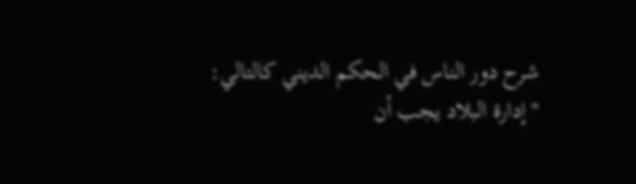شرح دور الناس في الحكم الديني كالتالي:
"إدارة البلاد يجب أن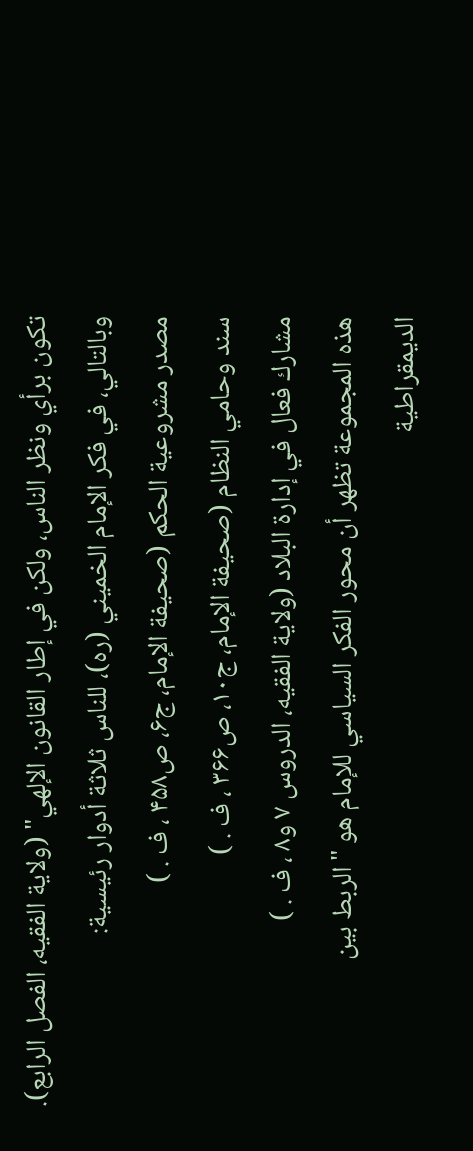تكون برأي ونظر الناس، ولكن في إطار القانون الإلهي" (ولاية الفقيه، الفصل الرابع).
وبالتالي، في فكر الإمام الخميني (ره)، للناس ثلاثة أدوار رئيسية:
مصدر مشروعية الحكم (صحيفة الإمام، ج۶، ص۴۵۸ ، ف . )
سند وحامي النظام (صحيفة الإمام، ج۱۰، ص۳۶۶ ، ف . )
مشارك فعال في إدارة البلاد (ولاية الفقيه، الدروس ۷ و۸ ، ف . )
هذه المجموعة تظهر أن محور الفكر السياسي للإمام هو "الربط بين
الديمقراطية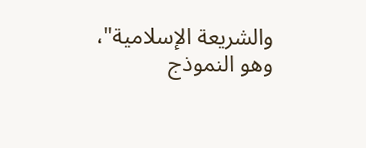والشريعة الإسلامية"، وهو النموذج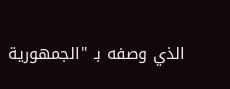الذي وصفه بـ "الجمهورية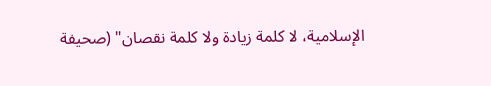الإسلامية، لا كلمة زيادة ولا كلمة نقصان" (صحيفة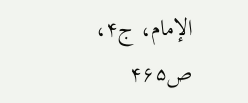الإمام، ج۴، ص۴۶۵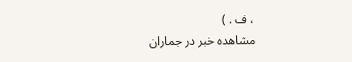، ف . )
مشاهده خبر در جماران